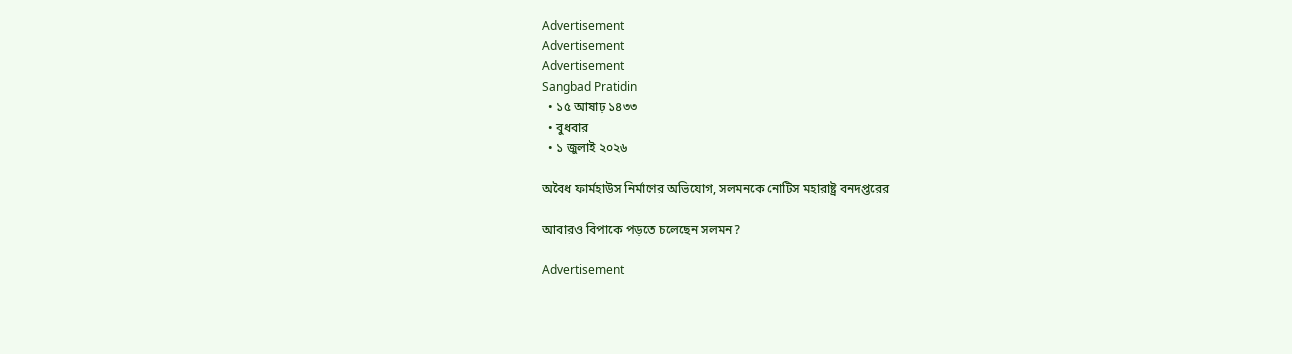Advertisement
Advertisement
Advertisement
Sangbad Pratidin
  • ১৫ আষাঢ় ১৪৩৩
  • বুধবার
  • ১ জুলাই ২০২৬

অবৈধ ফার্মহাউস নির্মাণের অভিযোগ, সলমনকে নোটিস মহারাষ্ট্র বনদপ্তরের

আবারও বিপাকে পড়তে চলেছেন সলমন?

Advertisement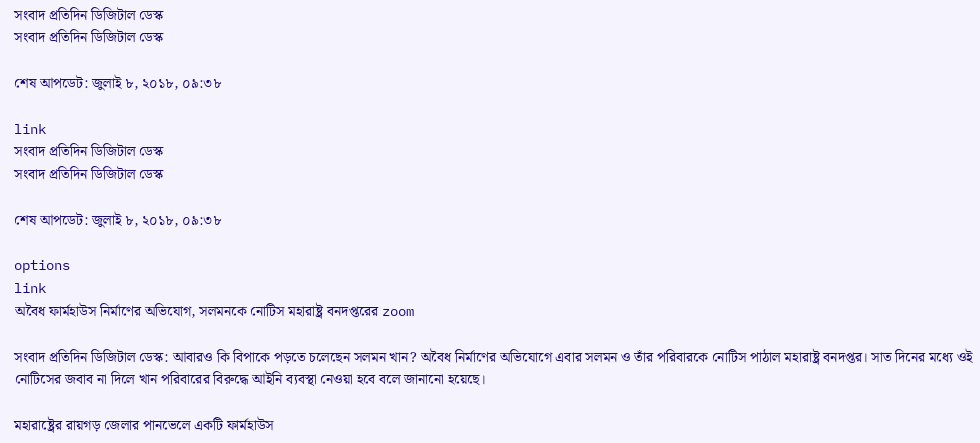সংবাদ প্রতিদিন ডিজিটাল ডেস্ক
সংবাদ প্রতিদিন ডিজিটাল ডেস্ক

শেষ আপডেট: জুলাই ৮, ২০১৮, ০৯:৩৮

link
সংবাদ প্রতিদিন ডিজিটাল ডেস্ক
সংবাদ প্রতিদিন ডিজিটাল ডেস্ক

শেষ আপডেট: জুলাই ৮, ২০১৮, ০৯:৩৮

options
link
অবৈধ ফার্মহাউস নির্মাণের অভিযোগ, সলমনকে নোটিস মহারাষ্ট্র বনদপ্তরের zoom

সংবাদ প্রতিদিন ডিজিটাল ডেস্ক: আবারও কি বিপাকে পড়তে চলেছেন সলমন খান? অবৈধ নির্মাণের অভিযোগে এবার সলমন ও তাঁর পরিবারকে নোটিস পাঠাল মহারাষ্ট্র বনদপ্তর। সাত দিনের মধ্যে ওই নোটিসের জবাব না দিলে খান পরিবারের বিরুদ্ধে আইনি ব্যবস্থা নেওয়া হবে বলে জানানো হয়েছে।

মহারাষ্ট্রের রায়গড় জেলার পানভেলে একটি ফার্মহাউস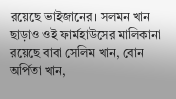রয়েছে ভাইজানের। সলমন খান ছাড়াও ওই ফার্মহাউসের মালিকানা রয়েছে বাবা সেলিম খান, বোন অর্পিতা খান,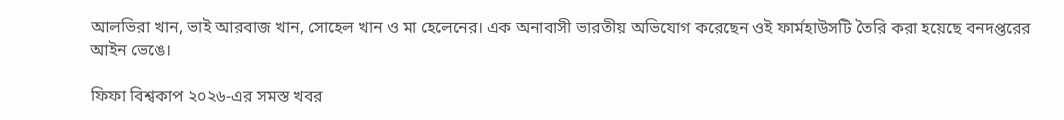আলভিরা খান, ভাই আরবাজ খান, সোহেল খান ও মা হেলেনের। এক অনাবাসী ভারতীয় অভি‌যোগ করেছেন ওই ফার্মহাউসটি তৈরি করা হয়েছে বনদপ্তরের আইন ভেঙে।

ফিফা বিশ্বকাপ ২০২৬-এর সমস্ত খবর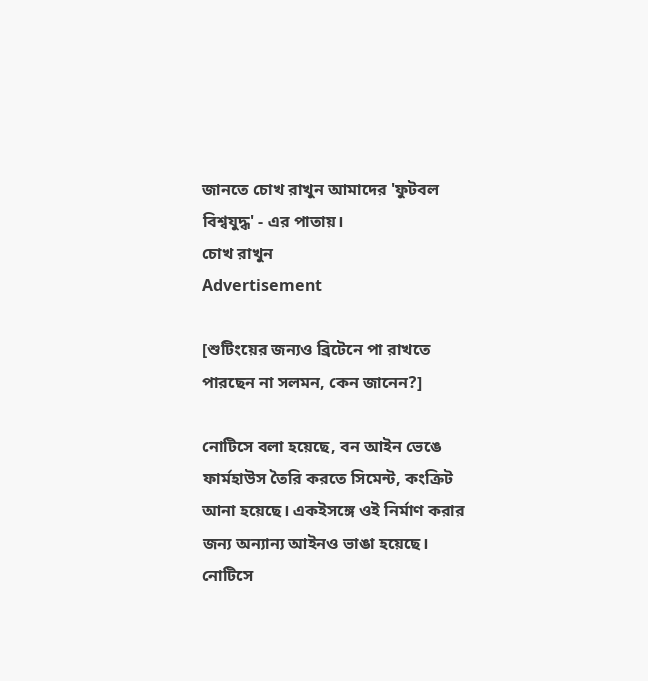জানতে চোখ রাখুন আমাদের 'ফুটবল বিশ্বযুদ্ধ' - এর পাতায়।
চোখ রাখুন
Advertisement

[শুটিংয়ের জন্যও ব্রিটেনে পা রাখতে পারছেন না সলমন, কেন জানেন?]

নোটিসে বলা হয়েছে, বন আইন ভেঙে ফার্মহাউস তৈরি করতে সিমেন্ট, কংক্রিট আনা হয়েছে। একইসঙ্গে ওই নির্মাণ করার জন্য অন্যান্য আইনও ভাঙা হয়েছে। নোটিসে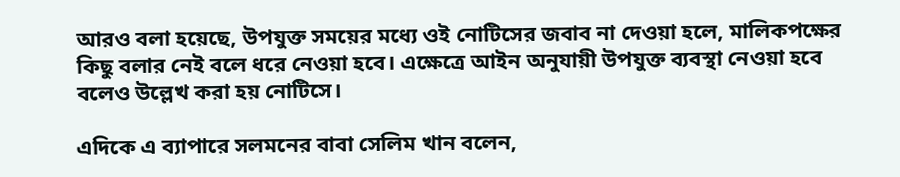আরও বলা হয়েছে, উপ‌যুক্ত সময়ের মধ্যে ‌ওই নোটিসের জবাব না দেওয়া হলে, মালিকপক্ষের কিছু বলার নেই বলে ধরে নেওয়া হবে। এক্ষেত্রে আইন অনু‌যায়ী উপযুক্ত ব্যবস্থা নেওয়া হবে বলেও উল্লেখ করা হয় নোটিসে।

এদিকে এ ব্যাপারে সলমনের বাবা সেলিম খান বলেন,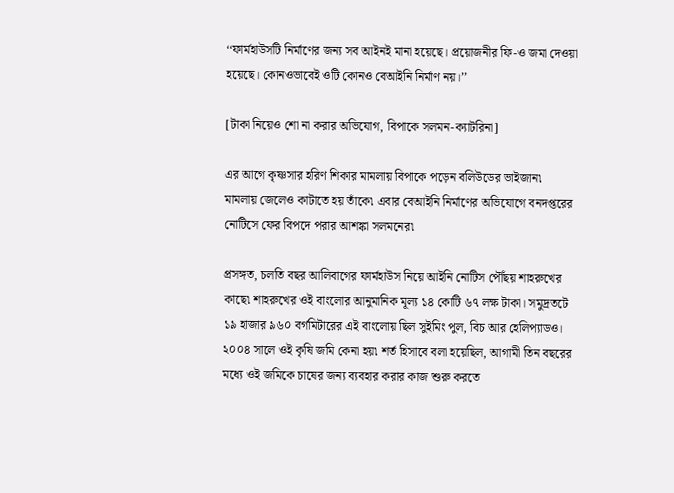‘‘ফার্মহাউসটি নির্মাণের জন্য সব আইনই মানা হয়েছে। প্রয়োজনীর ফি-ও জমা দেওয়া হয়েছে। কোনওভাবেই ওটি কোনও বেআইনি নির্মাণ নয়।’’

[টাকা নিয়েও শো না করার অভিযোগ, বিপাকে সলমন-ক্যাটরিনা]

এর আগে কৃষ্ণসার হরিণ শিকার মামলায় বিপাকে পড়েন বলিউডের ভাইজান৷ মামলায় জেলেও কাটাতে হয় তাঁকে৷ এবার বেআইনি নির্মাণের অভিযোগে বনদপ্তরের নোটিসে ফের বিপদে পরার আশঙ্কা সলমনের৷

প্রসঙ্গত, চলতি বছর আলিবাগের ফার্মহাউস নিয়ে আইনি নোটিস পৌঁছয় শাহরুখের কাছে৷ শাহরুখের ওই বাংলোর আনুমানিক মূল্য ১৪ কোটি ৬৭ লক্ষ টাকা। সমুদ্রতটে ১৯ হাজার ৯৬০ বর্গমিটারের এই বাংলোয় ছিল সুইমিং পুল, বিচ আর হেলিপ্যাডও। ২০০৪ সালে ওই কৃষি জমি কেনা হয়৷ শর্ত হিসাবে বলা হয়েছিল, আগামী তিন বছরের মধ্যে ওই জমিকে চাষের জন্য ব্যবহার করার কাজ শুরু করতে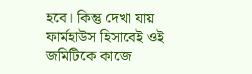হবে। কিন্তু দেখা যায় ফার্মহাউস হিসাবেই ওই জমিটিকে কাজে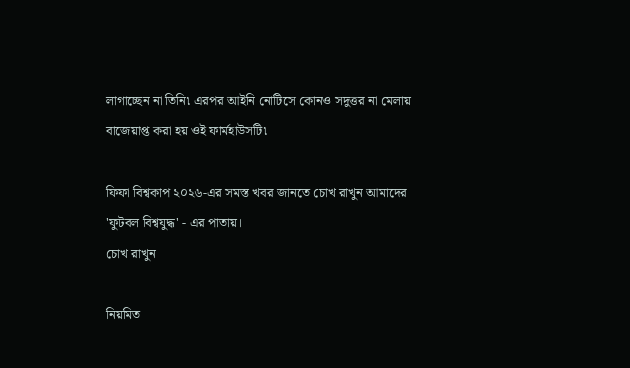লাগাচ্ছেন না তিনি৷ এরপর আইনি নোটিসে কোনও সদুত্তর না মেলায়  বাজেয়াপ্ত করা হয় ওই ফার্মহাউসটি৷

ফিফা বিশ্বকাপ ২০২৬-এর সমস্ত খবর জানতে চোখ রাখুন আমাদের 'ফুটবল বিশ্বযুদ্ধ' - এর পাতায়।
চোখ রাখুন

নিয়মিত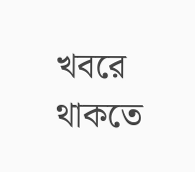খবরে থাকতে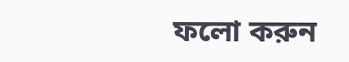ফলো করুন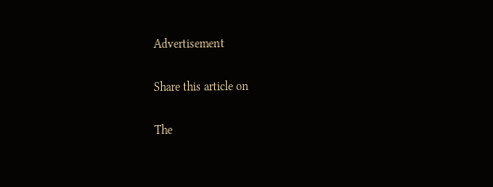Advertisement

Share this article on

The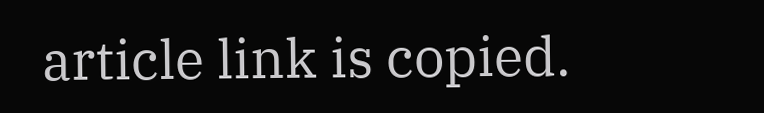article link is copied.